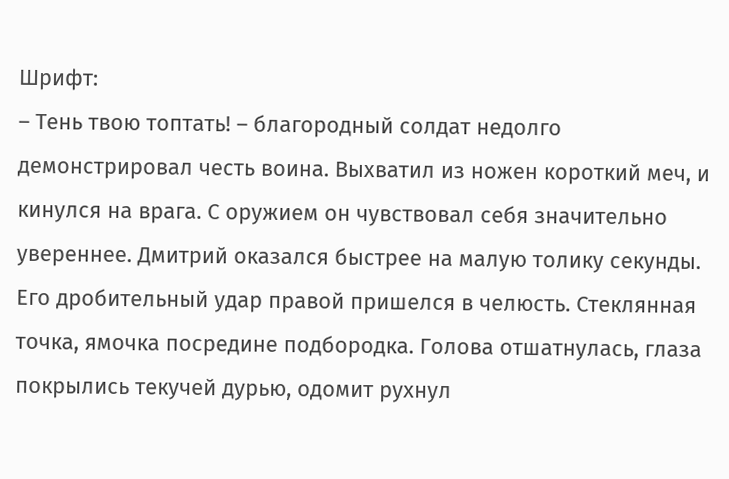Шрифт:
– Тень твою топтать! – благородный солдат недолго демонстрировал честь воина. Выхватил из ножен короткий меч, и кинулся на врага. С оружием он чувствовал себя значительно увереннее. Дмитрий оказался быстрее на малую толику секунды. Его дробительный удар правой пришелся в челюсть. Стеклянная точка, ямочка посредине подбородка. Голова отшатнулась, глаза покрылись текучей дурью, одомит рухнул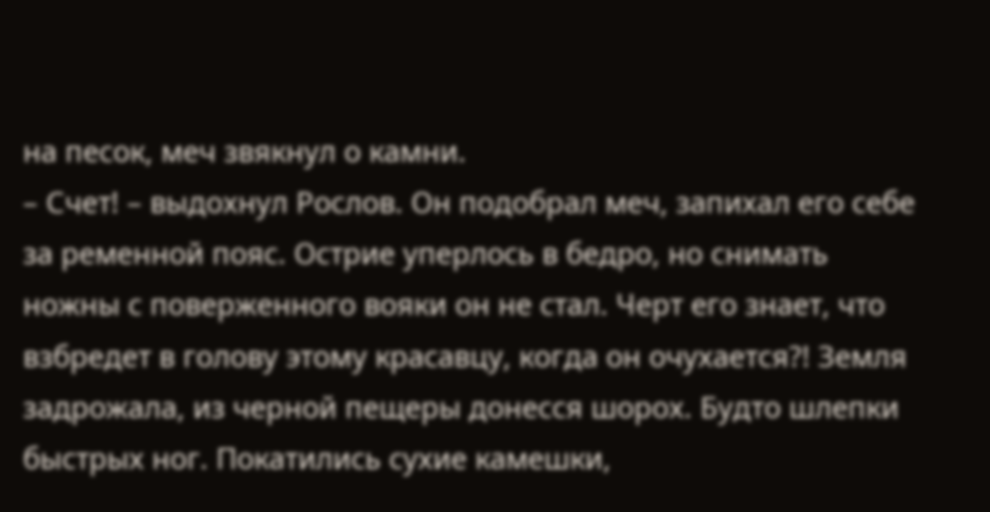на песок, меч звякнул о камни.
– Счет! – выдохнул Рослов. Он подобрал меч, запихал его себе за ременной пояс. Острие уперлось в бедро, но снимать ножны с поверженного вояки он не стал. Черт его знает, что взбредет в голову этому красавцу, когда он очухается?! Земля задрожала, из черной пещеры донесся шорох. Будто шлепки быстрых ног. Покатились сухие камешки,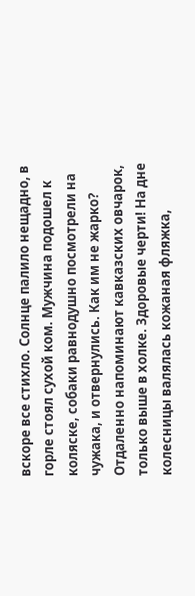вскоре все стихло. Солнце палило нещадно, в горле стоял сухой ком. Мужчина подошел к коляске, собаки равнодушно посмотрели на чужака, и отвернулись. Как им не жарко? Отдаленно напоминают кавказских овчарок, только выше в холке. Здоровые черти! На дне колесницы валялась кожаная фляжка,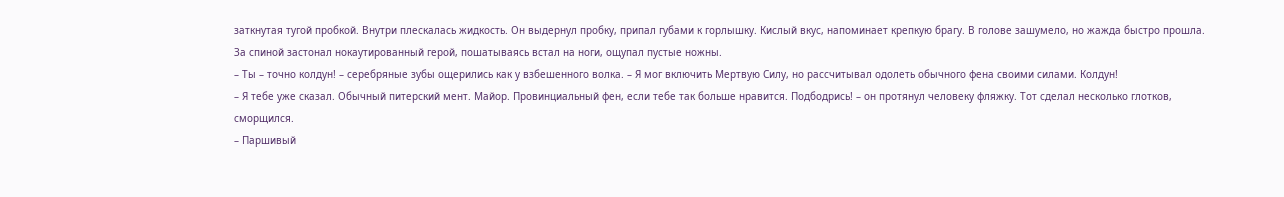заткнутая тугой пробкой. Внутри плескалась жидкость. Он выдернул пробку, припал губами к горлышку. Кислый вкус, напоминает крепкую брагу. В голове зашумело, но жажда быстро прошла. За спиной застонал нокаутированный герой, пошатываясь встал на ноги, ощупал пустые ножны.
– Ты – точно колдун! – серебряные зубы ощерились как у взбешенного волка. – Я мог включить Мертвую Силу, но рассчитывал одолеть обычного фена своими силами. Колдун!
– Я тебе уже сказал. Обычный питерский мент. Майор. Провинциальный фен, если тебе так больше нравится. Подбодрись! – он протянул человеку фляжку. Тот сделал несколько глотков, сморщился.
– Паршивый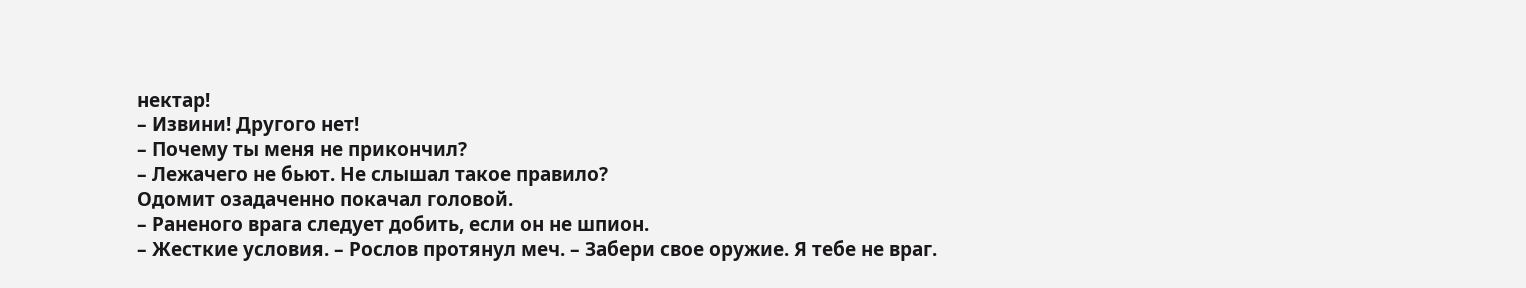нектар!
– Извини! Другого нет!
– Почему ты меня не прикончил?
– Лежачего не бьют. Не слышал такое правило?
Одомит озадаченно покачал головой.
– Раненого врага следует добить, если он не шпион.
– Жесткие условия. – Рослов протянул меч. – Забери свое оружие. Я тебе не враг.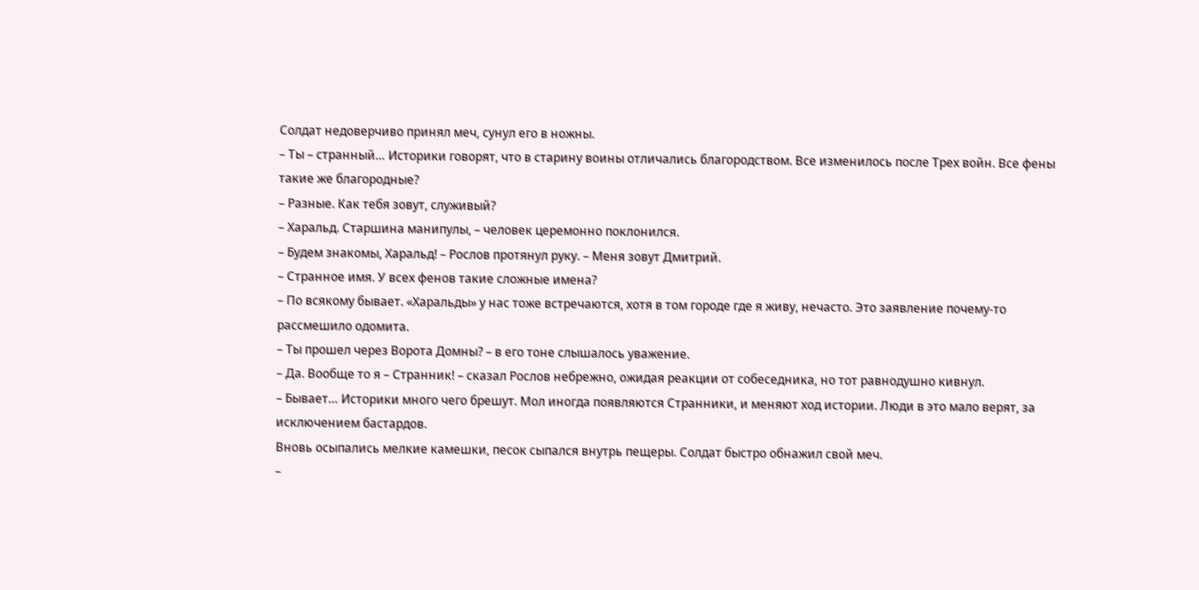Солдат недоверчиво принял меч, сунул его в ножны.
– Ты – странный… Историки говорят, что в старину воины отличались благородством. Все изменилось после Трех войн. Все фены такие же благородные?
– Разные. Как тебя зовут, служивый?
– Харальд. Старшина манипулы, – человек церемонно поклонился.
– Будем знакомы, Харальд! – Рослов протянул руку. – Меня зовут Дмитрий.
– Странное имя. У всех фенов такие сложные имена?
– По всякому бывает. «Харальды» у нас тоже встречаются, хотя в том городе где я живу, нечасто. Это заявление почему-то рассмешило одомита.
– Ты прошел через Ворота Домны? – в его тоне слышалось уважение.
– Да. Вообще то я – Странник! – сказал Рослов небрежно, ожидая реакции от собеседника, но тот равнодушно кивнул.
– Бывает… Историки много чего брешут. Мол иногда появляются Странники, и меняют ход истории. Люди в это мало верят, за исключением бастардов.
Вновь осыпались мелкие камешки, песок сыпался внутрь пещеры. Солдат быстро обнажил свой меч.
–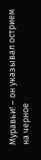Муравьи! – он указывал острием на черное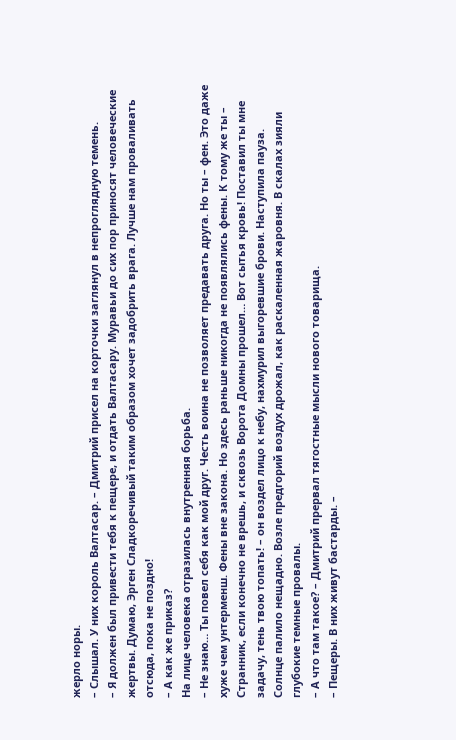жерло норы.
– Слышал. У них король Валтасар. – Дмитрий присел на корточки заглянул в непроглядную темень.
– Я должен был привести тебя к пещере, и отдать Валтасару. Муравьи до сих пор приносят человеческие жертвы. Думаю, Эрген Сладкоречивый таким образом хочет задобрить врага. Лучше нам проваливать отсюда, пока не поздно!
– А как же приказ?
На лице человека отразилась внутренняя борьба.
– Не знаю… Ты повел себя как мой друг. Честь воина не позволяет предавать друга. Но ты – фен. Это даже хуже чем унтерменш. Фены вне закона. Но здесь раньше никогда не появлялись фены. К тому же ты – Странник, если конечно не врешь, и сквозь Ворота Домны прошел… Вот сытья кровь! Поставил ты мне задачу, тень твою топать! – он воздел лицо к небу, нахмурил выгоревшие брови. Наступила пауза.
Солнце палило нещадно. Возле предгорий воздух дрожал, как раскаленная жаровня. В скалах зияли глубокие темные провалы.
– А что там такое? – Дмитрий прервал тягостные мысли нового товарища.
– Пещеры. В них живут бастарды. –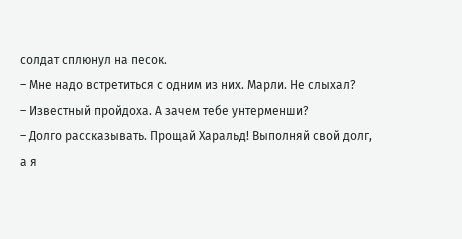солдат сплюнул на песок.
– Мне надо встретиться с одним из них. Марли. Не слыхал?
– Известный пройдоха. А зачем тебе унтерменши?
– Долго рассказывать. Прощай Харальд! Выполняй свой долг, а я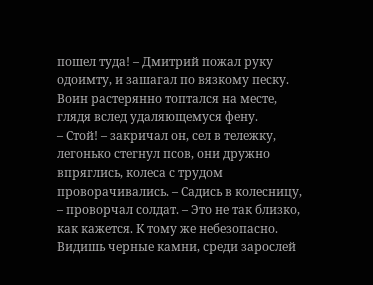пошел туда! – Дмитрий пожал руку одоимту, и зашагал по вязкому песку. Воин растерянно топтался на месте, глядя вслед удаляющемуся фену.
– Стой! – закричал он, сел в тележку, легонько стегнул псов, они дружно впряглись, колеса с трудом проворачивались. – Садись в колесницу, – проворчал солдат. – Это не так близко, как кажется. К тому же небезопасно. Видишь черные камни, среди зарослей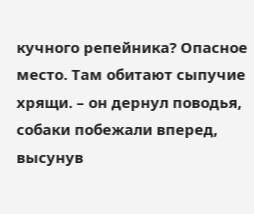кучного репейника? Опасное место. Там обитают сыпучие хрящи. – он дернул поводья, собаки побежали вперед, высунув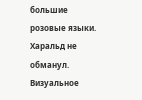большие розовые языки.
Харальд не обманул. Визуальное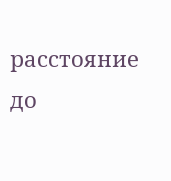расстояние до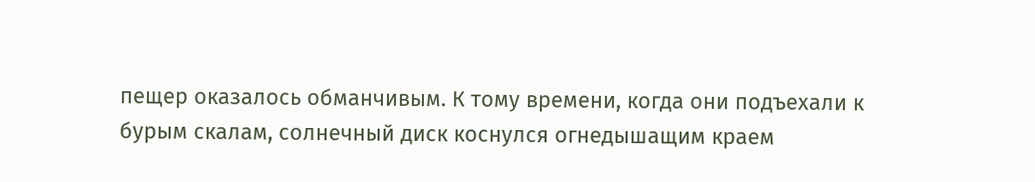пещер оказалось обманчивым. К тому времени, когда они подъехали к бурым скалам, солнечный диск коснулся огнедышащим краем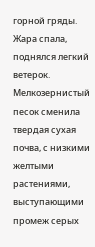горной гряды. Жара спала, поднялся легкий ветерок. Мелкозернистый песок сменила твердая сухая почва, с низкими желтыми растениями, выступающими промеж серых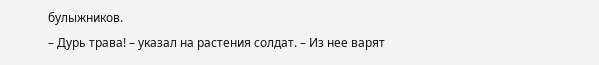булыжников.
– Дурь трава! – указал на растения солдат. – Из нее варят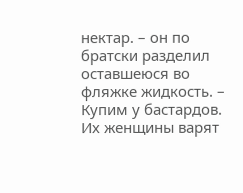нектар. – он по братски разделил оставшеюся во фляжке жидкость. – Купим у бастардов. Их женщины варят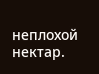неплохой нектар.